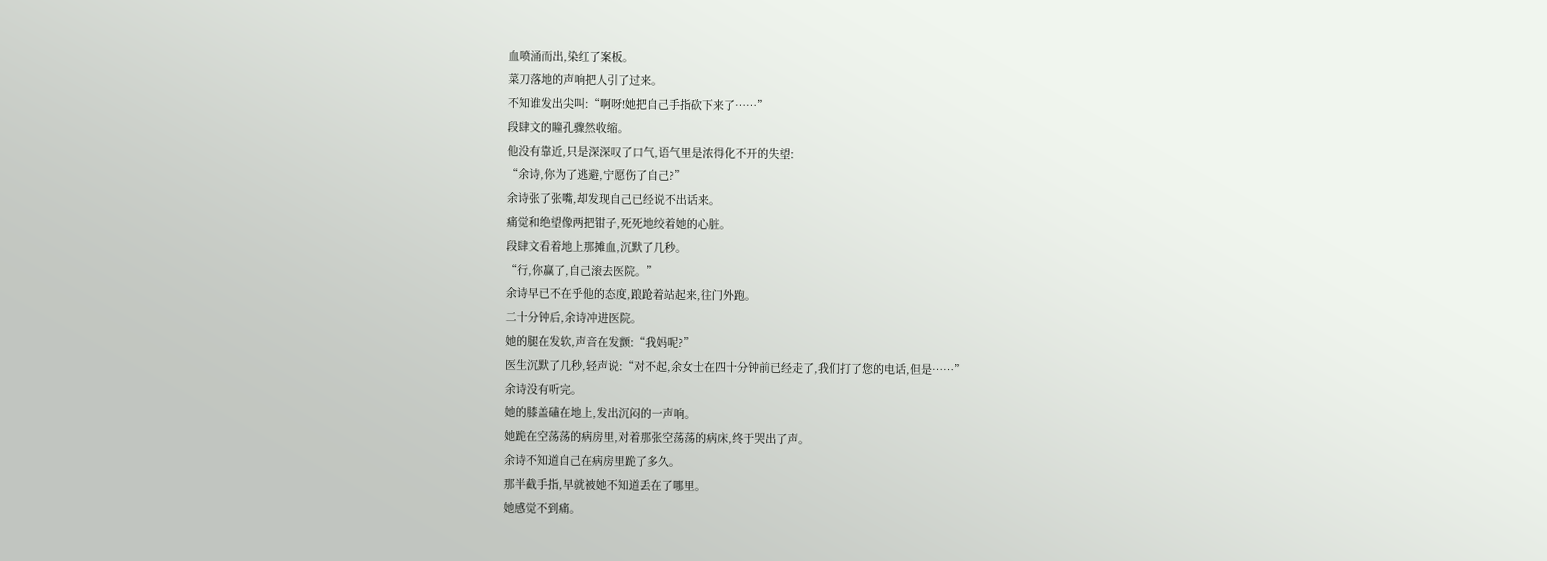血喷涌而出,染红了案板。
菜刀落地的声响把人引了过来。
不知谁发出尖叫:“啊呀!她把自己手指砍下来了……”
段肆文的瞳孔骤然收缩。
他没有靠近,只是深深叹了口气,语气里是浓得化不开的失望:
“余诗,你为了逃避,宁愿伤了自己?”
余诗张了张嘴,却发现自己已经说不出话来。
痛觉和绝望像两把钳子,死死地绞着她的心脏。
段肆文看着地上那摊血,沉默了几秒。
“行,你赢了,自己滚去医院。”
余诗早已不在乎他的态度,踉跄着站起来,往门外跑。
二十分钟后,余诗冲进医院。
她的腿在发软,声音在发颤:“我妈呢?”
医生沉默了几秒,轻声说:“对不起,余女士在四十分钟前已经走了,我们打了您的电话,但是……”
余诗没有听完。
她的膝盖磕在地上,发出沉闷的一声响。
她跪在空荡荡的病房里,对着那张空荡荡的病床,终于哭出了声。
余诗不知道自己在病房里跪了多久。
那半截手指,早就被她不知道丢在了哪里。
她感觉不到痛。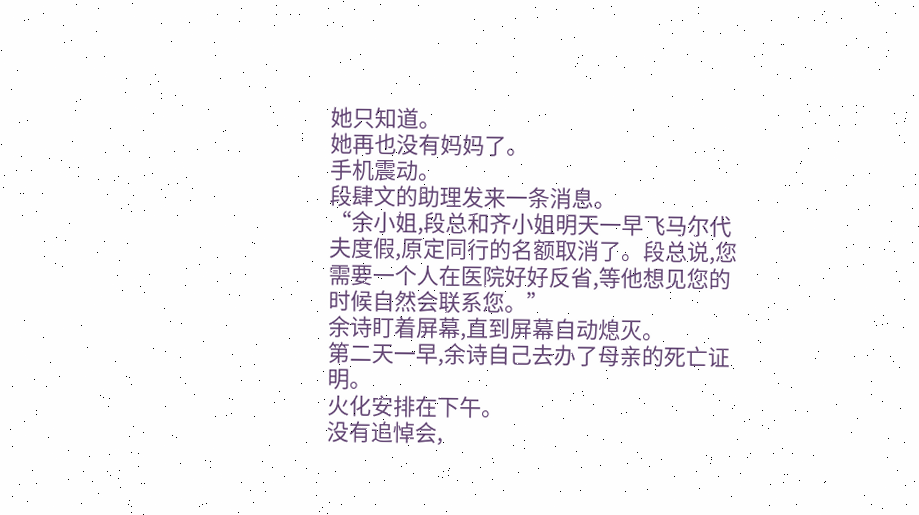她只知道。
她再也没有妈妈了。
手机震动。
段肆文的助理发来一条消息。
“余小姐,段总和齐小姐明天一早飞马尔代夫度假,原定同行的名额取消了。段总说,您需要一个人在医院好好反省,等他想见您的时候自然会联系您。”
余诗盯着屏幕,直到屏幕自动熄灭。
第二天一早,余诗自己去办了母亲的死亡证明。
火化安排在下午。
没有追悼会,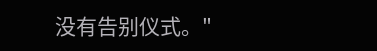没有告别仪式。"